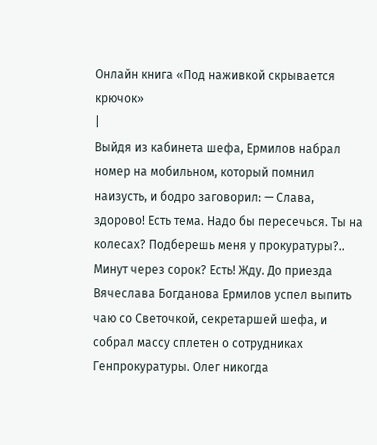Онлайн книга «Под наживкой скрывается крючок»
|
Выйдя из кабинета шефа, Ермилов набрал номер на мобильном, который помнил наизусть, и бодро заговорил: — Слава, здорово! Есть тема. Надо бы пересечься. Ты на колесах? Подберешь меня у прокуратуры?.. Минут через сорок? Есть! Жду. До приезда Вячеслава Богданова Ермилов успел выпить чаю со Светочкой, секретаршей шефа, и собрал массу сплетен о сотрудниках Генпрокуратуры. Олег никогда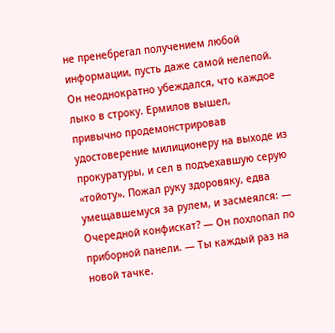не пренебрегал получением любой информации, пусть даже самой нелепой. Он неоднократно убеждался, что каждое лыко в строку. Ермилов вышел, привычно продемонстрировав удостоверение милиционеру на выходе из прокуратуры, и сел в подъехавшую серую «тойоту». Пожал руку здоровяку, едва умещавшемуся за рулем, и засмеялся: — Очередной конфискат? — Он похлопал по приборной панели. — Ты каждый раз на новой тачке.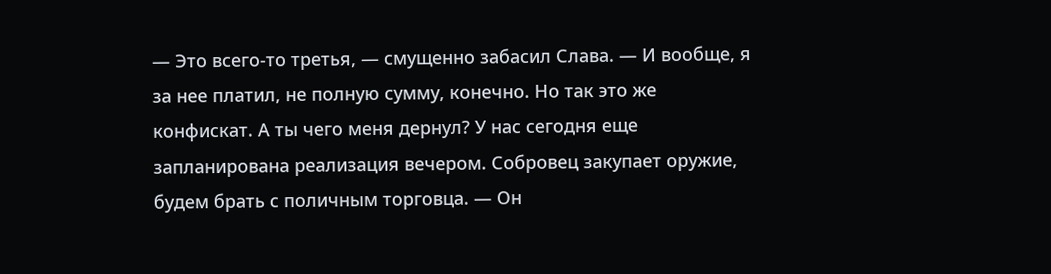— Это всего-то третья, — смущенно забасил Слава. — И вообще, я за нее платил, не полную сумму, конечно. Но так это же конфискат. А ты чего меня дернул? У нас сегодня еще запланирована реализация вечером. Собровец закупает оружие, будем брать с поличным торговца. — Он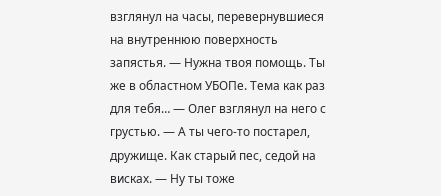взглянул на часы, перевернувшиеся на внутреннюю поверхность запястья. — Нужна твоя помощь. Ты же в областном УБОПе. Тема как раз для тебя… — Олег взглянул на него с грустью. — А ты чего-то постарел, дружище. Как старый пес, седой на висках. — Ну ты тоже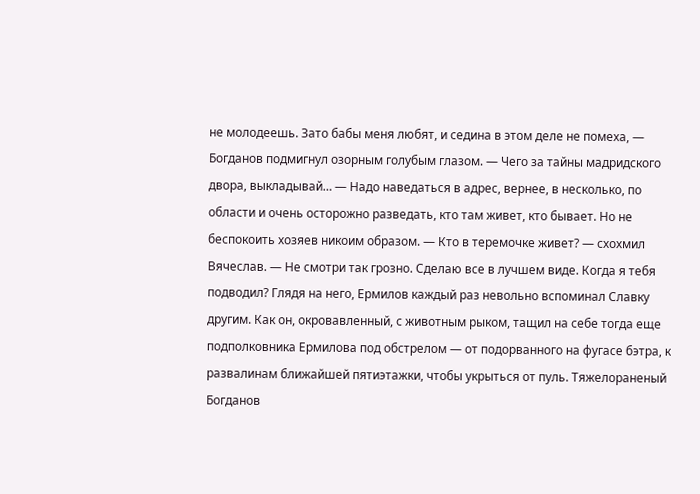не молодеешь. Зато бабы меня любят, и седина в этом деле не помеха, — Богданов подмигнул озорным голубым глазом. — Чего за тайны мадридского двора, выкладывай… — Надо наведаться в адрес, вернее, в несколько, по области и очень осторожно разведать, кто там живет, кто бывает. Но не беспокоить хозяев никоим образом. — Кто в теремочке живет? — схохмил Вячеслав. — Не смотри так грозно. Сделаю все в лучшем виде. Когда я тебя подводил? Глядя на него, Ермилов каждый раз невольно вспоминал Славку другим. Как он, окровавленный, с животным рыком, тащил на себе тогда еще подполковника Ермилова под обстрелом — от подорванного на фугасе бэтра, к развалинам ближайшей пятиэтажки, чтобы укрыться от пуль. Тяжелораненый Богданов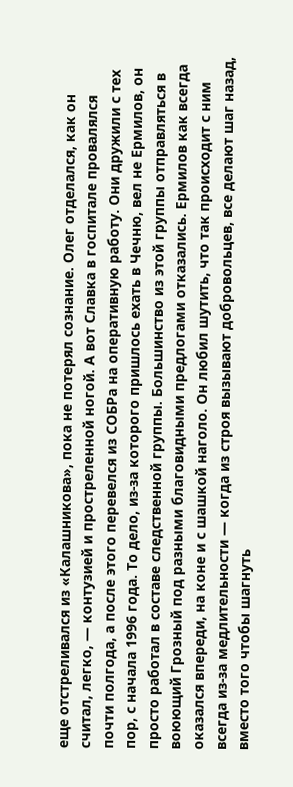еще отстреливался из «Калашникова», пока не потерял сознание. Олег отделался, как он считал, легко, — контузией и простреленной ногой. А вот Славка в госпитале провалялся почти полгода, а после этого перевелся из СОБРа на оперативную работу. Они дружили с тех пор, с начала 1996 года. То дело, из-за которого пришлось ехать в Чечню, вел не Ермилов, он просто работал в составе следственной группы. Большинство из этой группы отправляться в воюющий Грозный под разными благовидными предлогами отказались. Ермилов как всегда оказался впереди, на коне и с шашкой наголо. Он любил шутить, что так происходит с ним всегда из-за медлительности — когда из строя вызывают добровольцев, все делают шаг назад, вместо того чтобы шагнуть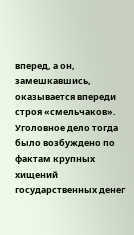вперед, а он, замешкавшись, оказывается впереди строя «смельчаков». Уголовное дело тогда было возбуждено по фактам крупных хищений государственных денег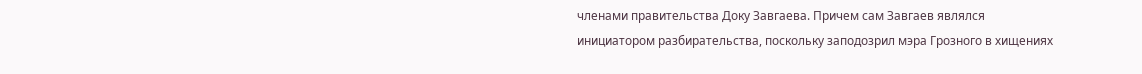членами правительства Доку Завгаева. Причем сам Завгаев являлся инициатором разбирательства, поскольку заподозрил мэра Грозного в хищениях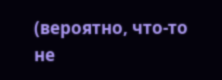(вероятно, что-то не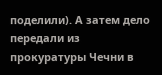поделили). А затем дело передали из прокуратуры Чечни в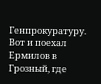Генпрокуратуру. Вот и поехал Ермилов в Грозный, где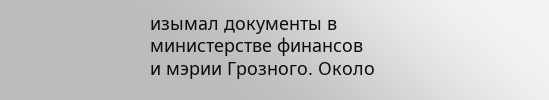изымал документы в министерстве финансов и мэрии Грозного. Около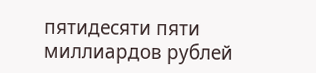пятидесяти пяти миллиардов рублей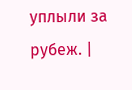уплыли за рубеж. |